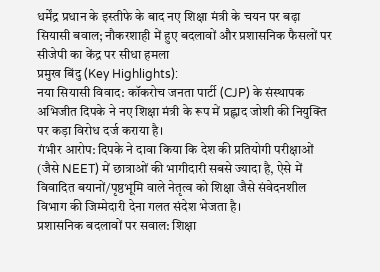धर्मेंद्र प्रधान के इस्तीफे के बाद नए शिक्षा मंत्री के चयन पर बढ़ा सियासी बवाल; नौकरशाही में हुए बदलावों और प्रशासनिक फैसलों पर सीजेपी का केंद्र पर सीधा हमला
प्रमुख बिंदु (Key Highlights):
नया सियासी विवाद: कॉकरोच जनता पार्टी (CJP) के संस्थापक अभिजीत दिपके ने नए शिक्षा मंत्री के रूप में प्रह्लाद जोशी की नियुक्ति पर कड़ा विरोध दर्ज कराया है।
गंभीर आरोप: दिपके ने दावा किया कि देश की प्रतियोगी परीक्षाओं (जैसे NEET) में छात्राओं की भागीदारी सबसे ज्यादा है, ऐसे में विवादित बयानों/पृष्ठभूमि वाले नेतृत्व को शिक्षा जैसे संवेदनशील विभाग की जिम्मेदारी देना गलत संदेश भेजता है।
प्रशासनिक बदलावों पर सवाल: शिक्षा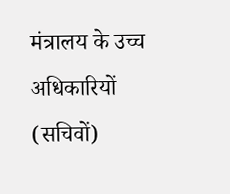मंत्रालय के उच्च अधिकारियों (सचिवों)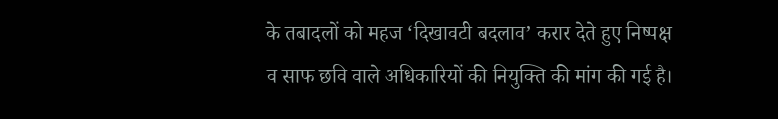के तबादलों को महज ‘दिखावटी बदलाव’ करार देते हुए निष्पक्ष व साफ छवि वाले अधिकारियों की नियुक्ति की मांग की गई है।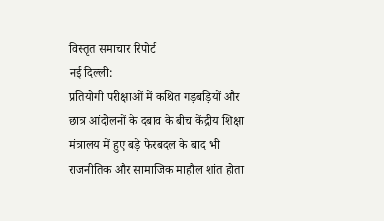विस्तृत समाचार रिपोर्ट
नई दिल्ली:
प्रतियोगी परीक्षाओं में कथित गड़बड़ियों और छात्र आंदोलनों के दबाव के बीच केंद्रीय शिक्षा मंत्रालय में हुए बड़े फेरबदल के बाद भी राजनीतिक और सामाजिक माहौल शांत होता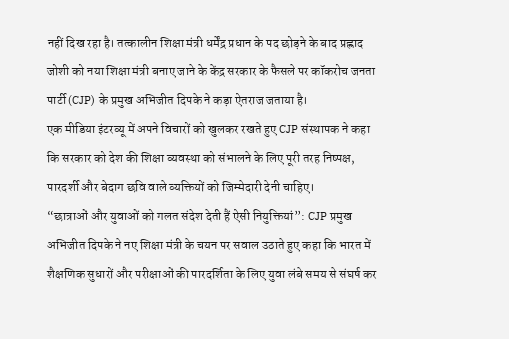नहीं दिख रहा है। तत्कालीन शिक्षा मंत्री धर्मेंद्र प्रधान के पद छोड़ने के बाद प्रह्लाद जोशी को नया शिक्षा मंत्री बनाए जाने के केंद्र सरकार के फैसले पर कॉकरोच जनता पार्टी (CJP) के प्रमुख अभिजीत दिपके ने कड़ा ऐतराज जताया है।
एक मीडिया इंटरव्यू में अपने विचारों को खुलकर रखते हुए CJP संस्थापक ने कहा कि सरकार को देश की शिक्षा व्यवस्था को संभालने के लिए पूरी तरह निष्पक्ष, पारदर्शी और बेदाग छवि वाले व्यक्तियों को जिम्मेदारी देनी चाहिए।
“छात्राओं और युवाओं को गलत संदेश देती हैं ऐसी नियुक्तियां”: CJP प्रमुख
अभिजीत दिपके ने नए शिक्षा मंत्री के चयन पर सवाल उठाते हुए कहा कि भारत में शैक्षणिक सुधारों और परीक्षाओं की पारदर्शिता के लिए युवा लंबे समय से संघर्ष कर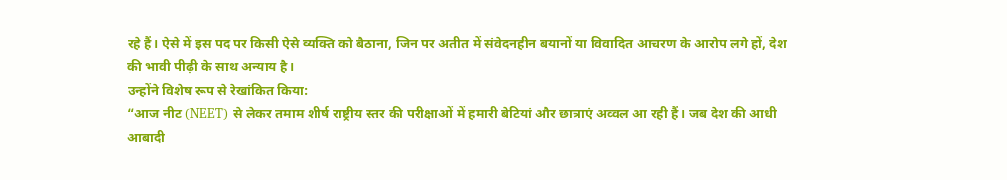रहे हैं। ऐसे में इस पद पर किसी ऐसे व्यक्ति को बैठाना, जिन पर अतीत में संवेदनहीन बयानों या विवादित आचरण के आरोप लगे हों, देश की भावी पीढ़ी के साथ अन्याय है।
उन्होंने विशेष रूप से रेखांकित किया:
“आज नीट (NEET) से लेकर तमाम शीर्ष राष्ट्रीय स्तर की परीक्षाओं में हमारी बेटियां और छात्राएं अव्वल आ रही हैं। जब देश की आधी आबादी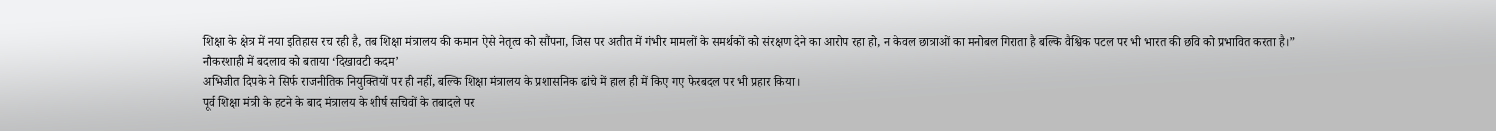शिक्षा के क्षेत्र में नया इतिहास रच रही है, तब शिक्षा मंत्रालय की कमान ऐसे नेतृत्व को सौंपना, जिस पर अतीत में गंभीर मामलों के समर्थकों को संरक्षण देने का आरोप रहा हो, न केवल छात्राओं का मनोबल गिराता है बल्कि वैश्विक पटल पर भी भारत की छवि को प्रभावित करता है।”
नौकरशाही में बदलाव को बताया ‘दिखावटी कदम’
अभिजीत दिपके ने सिर्फ राजनीतिक नियुक्तियों पर ही नहीं, बल्कि शिक्षा मंत्रालय के प्रशासनिक ढांचे में हाल ही में किए गए फेरबदल पर भी प्रहार किया।
पूर्व शिक्षा मंत्री के हटने के बाद मंत्रालय के शीर्ष सचिवों के तबादले पर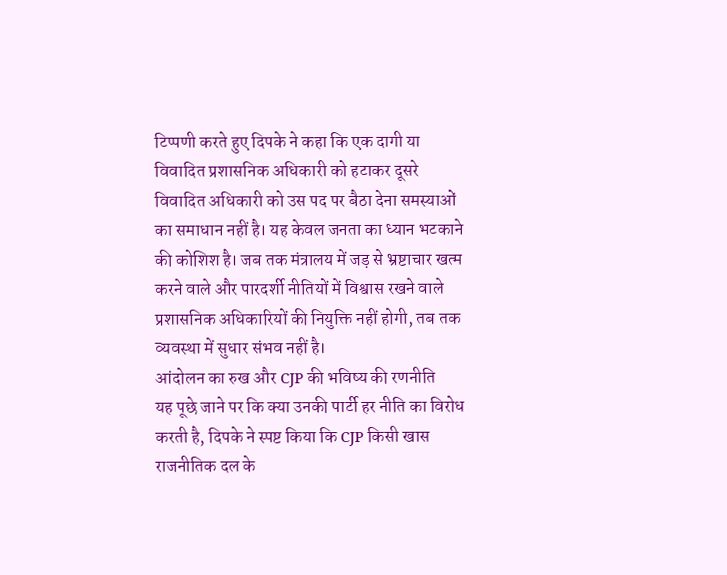टिप्पणी करते हुए दिपके ने कहा कि एक दागी या विवादित प्रशासनिक अधिकारी को हटाकर दूसरे विवादित अधिकारी को उस पद पर बैठा देना समस्याओं का समाधान नहीं है। यह केवल जनता का ध्यान भटकाने की कोशिश है। जब तक मंत्रालय में जड़ से भ्रष्टाचार खत्म करने वाले और पारदर्शी नीतियों में विश्वास रखने वाले प्रशासनिक अधिकारियों की नियुक्ति नहीं होगी, तब तक व्यवस्था में सुधार संभव नहीं है।
आंदोलन का रुख और CJP की भविष्य की रणनीति
यह पूछे जाने पर कि क्या उनकी पार्टी हर नीति का विरोध करती है, दिपके ने स्पष्ट किया कि CJP किसी खास राजनीतिक दल के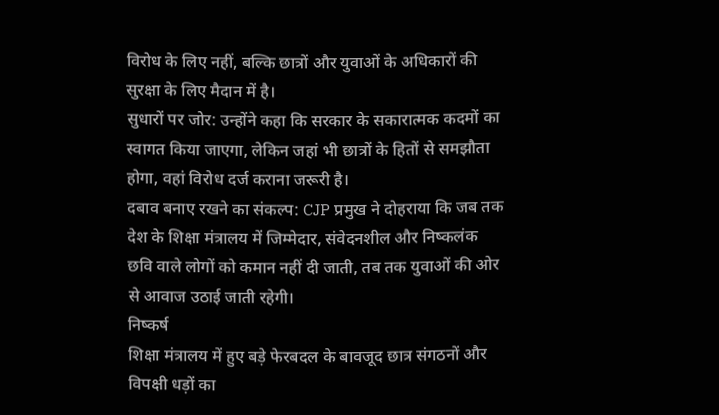विरोध के लिए नहीं, बल्कि छात्रों और युवाओं के अधिकारों की सुरक्षा के लिए मैदान में है।
सुधारों पर जोर: उन्होंने कहा कि सरकार के सकारात्मक कदमों का स्वागत किया जाएगा, लेकिन जहां भी छात्रों के हितों से समझौता होगा, वहां विरोध दर्ज कराना जरूरी है।
दबाव बनाए रखने का संकल्प: CJP प्रमुख ने दोहराया कि जब तक देश के शिक्षा मंत्रालय में जिम्मेदार, संवेदनशील और निष्कलंक छवि वाले लोगों को कमान नहीं दी जाती, तब तक युवाओं की ओर से आवाज उठाई जाती रहेगी।
निष्कर्ष
शिक्षा मंत्रालय में हुए बड़े फेरबदल के बावजूद छात्र संगठनों और विपक्षी धड़ों का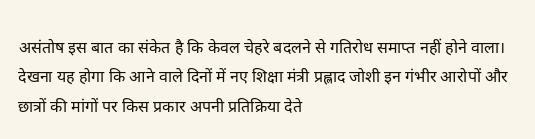असंतोष इस बात का संकेत है कि केवल चेहरे बदलने से गतिरोध समाप्त नहीं होने वाला। देखना यह होगा कि आने वाले दिनों में नए शिक्षा मंत्री प्रह्लाद जोशी इन गंभीर आरोपों और छात्रों की मांगों पर किस प्रकार अपनी प्रतिक्रिया देते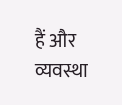हैं और व्यवस्था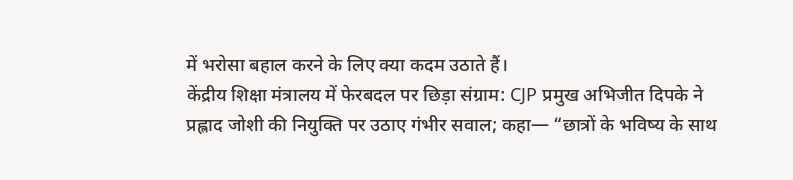में भरोसा बहाल करने के लिए क्या कदम उठाते हैं।
केंद्रीय शिक्षा मंत्रालय में फेरबदल पर छिड़ा संग्राम: CJP प्रमुख अभिजीत दिपके ने प्रह्लाद जोशी की नियुक्ति पर उठाए गंभीर सवाल; कहा— “छात्रों के भविष्य के साथ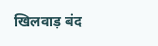खिलवाड़ बंद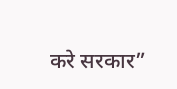करे सरकार”